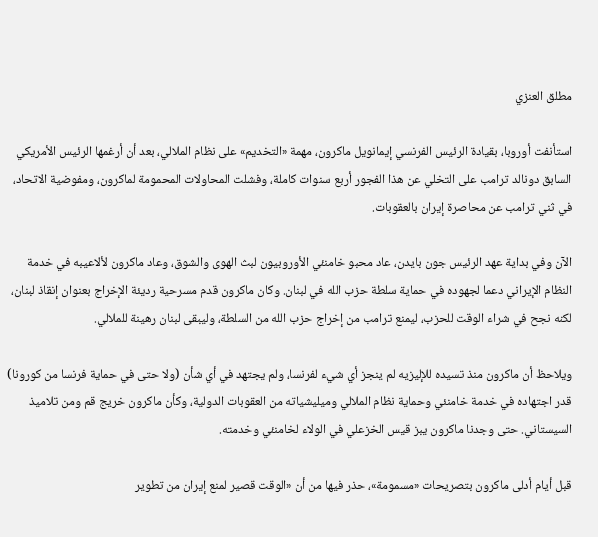مطلق العنزي

استأنفت أوروبا، بقيادة الرئيس الفرنسي إيمانويل ماكرون، مهمة «التخديم» على نظام الملالي، بعد أن أرغمها الرئيس الأمريكي السابق دونالد ترامب على التخلي عن هذا الفجور أربع سنوات كاملة، وفشلت المحاولات المحمومة لماكرون، ومفوضية الاتحاد، في ثني ترامب عن محاصرة إيران بالعقوبات.

الآن وفي بداية عهد الرئيس جون بايدن، عاد محبو خامنئي الأوروبيون لبث الهوى والشوق، وعاد ماكرون لألاعيبه في خدمة النظام الإيراني دعما لجهوده في حماية سلطة حزب الله في لبنان. وكان ماكرون قدم مسرحية رديئة الإخراج بعنوان إنقاذ لبنان، لكنه نجح في شراء الوقت للحزب، ليمنع ترامب من إخراج حزب الله من السلطة، وليبقى لبنان رهينة للملالي.

ويلاحظ أن ماكرون منذ تسيده للإليزيه لم ينجز أي شيء لفرنسا، ولم يجتهد في أي شأن (ولا حتى في حماية فرنسا من كورونا) قدر اجتهاده في خدمة خامنئي وحماية نظام الملالي وميليشياته من العقوبات الدولية، وكأن ماكرون خريج قم ومن تلاميذ السيستاني. حتى وجدنا ماكرون يبز قيس الخزعلي في الولاء لخامنئي وخدمته.

قبل أيام أدلى ماكرون بتصريحات «مسمومة»، حذر فيها من أن «الوقت قصير لمنع إيران من تطوير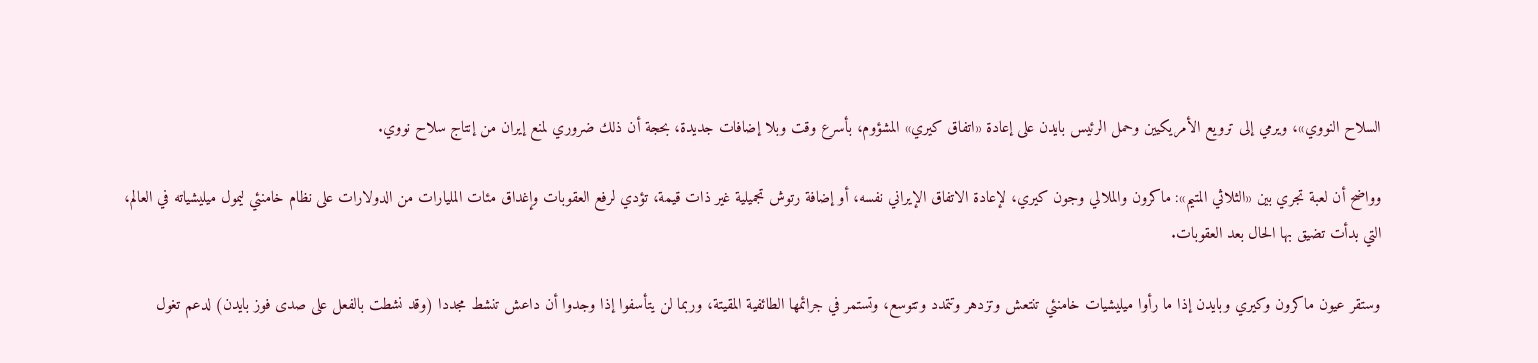السلاح النووي»، ويرمي إلى ترويع الأمريكيين وحمل الرئيس بايدن على إعادة «اتفاق كيري» المشؤوم، بأسرع وقت وبلا إضافات جديدة، بحجة أن ذلك ضروري لمنع إيران من إنتاج سلاح نووي.

وواضح أن لعبة تجري بين «الثلاثي المتيم»: ماكرون والملالي وجون كيري، لإعادة الاتفاق الإيراني نفسه، أو إضافة رتوش تجميلية غير ذات قيمة، تؤدي لرفع العقوبات وإغداق مئات المليارات من الدولارات على نظام خامنئي ليمول ميليشياته في العالم، التي بدأت تضيق بها الحال بعد العقوبات.

وستقر عيون ماكرون وكيري وبايدن إذا ما رأوا ميليشيات خامنئي تنتعش وتزدهر وتتمدد وتتوسع، وتستمر في جرائمها الطائفية المقيتة، وربما لن يتأسفوا إذا وجدوا أن داعش تنشط مجددا (وقد نشطت بالفعل على صدى فوز بايدن) لدعم تغول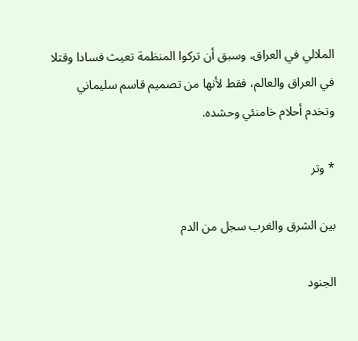الملالي في العراق، وسبق أن تركوا المنظمة تعيث فسادا وقتلا في العراق والعالم، فقط لأنها من تصميم قاسم سليماني وتخدم أحلام خامنئي وحشده.

* وتر

بين الشرق والغرب سجل من الدم

الجنود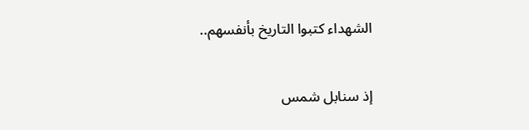الشهداء كتبوا التاريخ بأنفسهم..

إذ سنابل شمس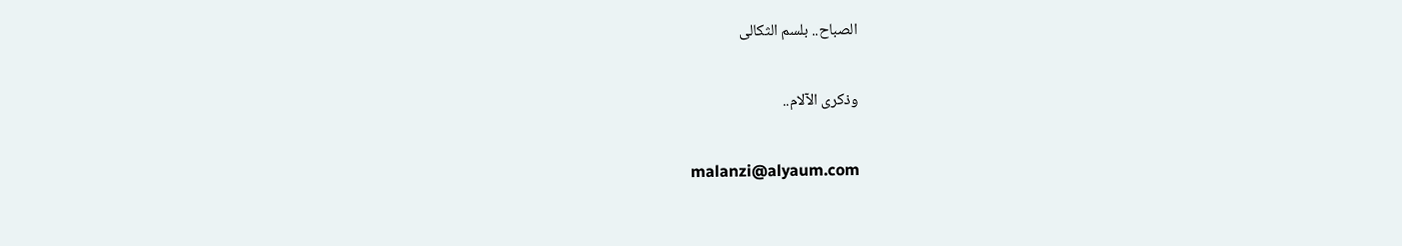الصباح.. بلسم الثكالى

وذكرى الآلام..

malanzi@alyaum.com